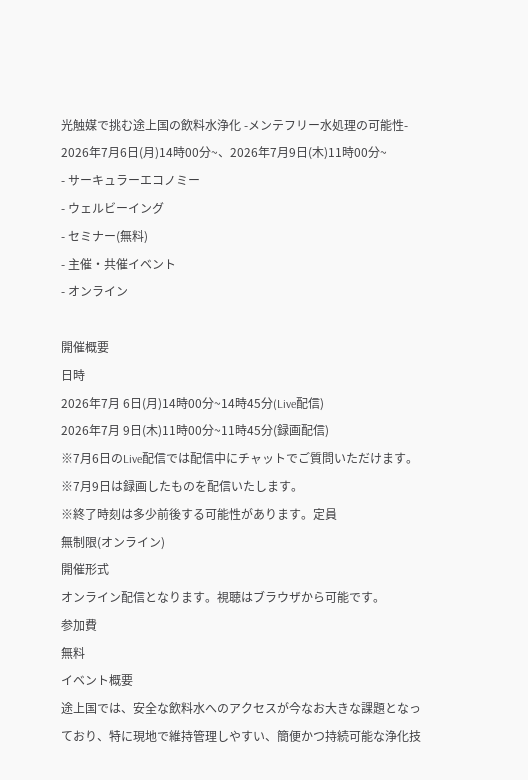光触媒で挑む途上国の飲料水浄化 -メンテフリー水処理の可能性-
2026年7月6日(月)14時00分~、2026年7月9日(木)11時00分~
- サーキュラーエコノミー
- ウェルビーイング
- セミナー(無料)
- 主催・共催イベント
- オンライン

開催概要
日時
2026年7月 6日(月)14時00分~14時45分(Live配信)
2026年7月 9日(木)11時00分~11時45分(録画配信)
※7月6日のLive配信では配信中にチャットでご質問いただけます。
※7月9日は録画したものを配信いたします。
※終了時刻は多少前後する可能性があります。定員
無制限(オンライン)
開催形式
オンライン配信となります。視聴はブラウザから可能です。
参加費
無料
イベント概要
途上国では、安全な飲料水へのアクセスが今なお大きな課題となっており、特に現地で維持管理しやすい、簡便かつ持続可能な浄化技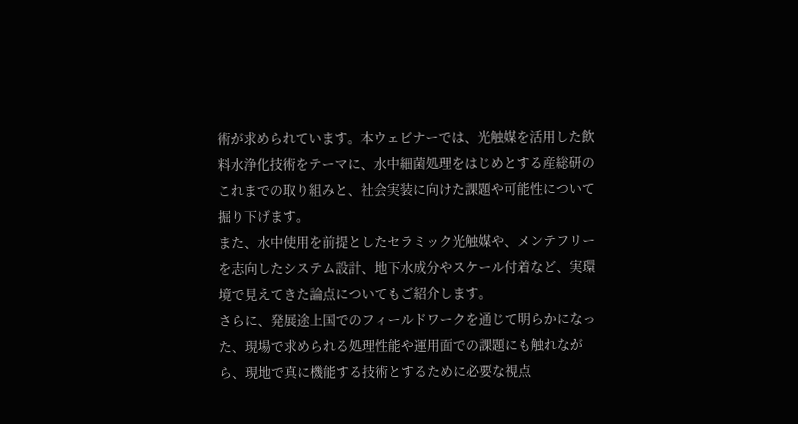術が求められています。本ウェビナーでは、光触媒を活用した飲料水浄化技術をテーマに、水中細菌処理をはじめとする産総研のこれまでの取り組みと、社会実装に向けた課題や可能性について掘り下げます。
また、水中使用を前提としたセラミック光触媒や、メンテフリーを志向したシステム設計、地下水成分やスケール付着など、実環境で見えてきた論点についてもご紹介します。
さらに、発展途上国でのフィールドワークを通じて明らかになった、現場で求められる処理性能や運用面での課題にも触れながら、現地で真に機能する技術とするために必要な視点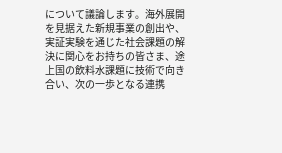について議論します。海外展開を見据えた新規事業の創出や、実証実験を通じた社会課題の解決に関心をお持ちの皆さま、途上国の飲料水課題に技術で向き合い、次の一歩となる連携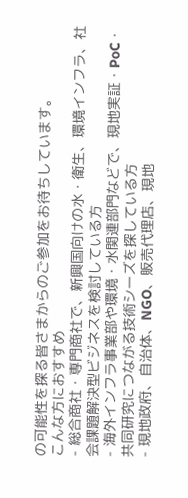の可能性を探る皆さまからのご参加をお待ちしています。
こんな方におすすめ
- 総合商社・専門商社で、新興国向けの水・衛生、環境インフラ、社会課題解決型ビジネスを検討している方
- 海外インフラ事業部や環境・水関連部門などで、現地実証・PoC・共同研究につながる技術シーズを探している方
- 現地政府、自治体、NGO、販売代理店、現地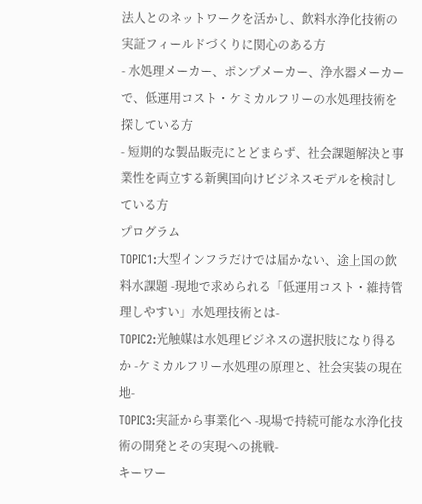法人とのネットワークを活かし、飲料水浄化技術の実証フィールドづくりに関心のある方
- 水処理メーカー、ポンプメーカー、浄水器メーカーで、低運用コスト・ケミカルフリーの水処理技術を探している方
- 短期的な製品販売にとどまらず、社会課題解決と事業性を両立する新興国向けビジネスモデルを検討している方
プログラム
TOPIC1:大型インフラだけでは届かない、途上国の飲料水課題 -現地で求められる「低運用コスト・維持管理しやすい」水処理技術とは-
TOPIC2:光触媒は水処理ビジネスの選択肢になり得るか -ケミカルフリー水処理の原理と、社会実装の現在地-
TOPIC3:実証から事業化へ -現場で持続可能な水浄化技術の開発とその実現への挑戦-
キーワー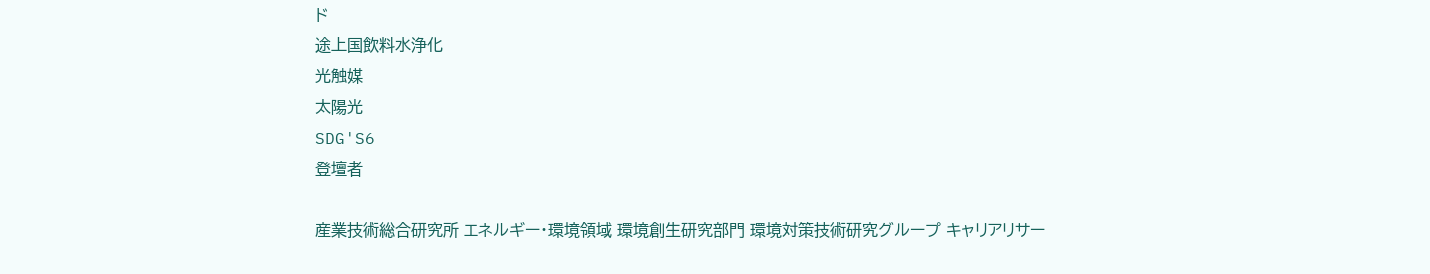ド
途上国飲料水浄化
光触媒
太陽光
SDG'S6
登壇者

産業技術総合研究所 エネルギー・環境領域 環境創生研究部門 環境対策技術研究グループ キャリアリサー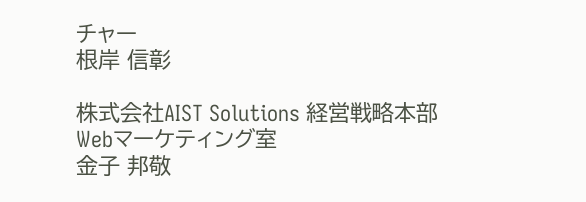チャー
根岸 信彰

株式会社AIST Solutions 経営戦略本部 Webマーケティング室
金子 邦敬